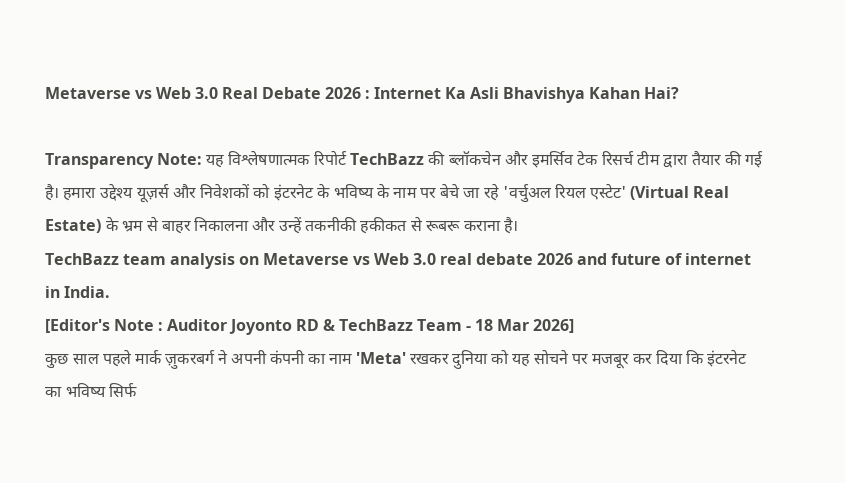Metaverse vs Web 3.0 Real Debate 2026 : Internet Ka Asli Bhavishya Kahan Hai?

Transparency Note: यह विश्लेषणात्मक रिपोर्ट TechBazz की ब्लॉकचेन और इमर्सिव टेक रिसर्च टीम द्वारा तैयार की गई है। हमारा उद्देश्य यूज़र्स और निवेशकों को इंटरनेट के भविष्य के नाम पर बेचे जा रहे 'वर्चुअल रियल एस्टेट' (Virtual Real Estate) के भ्रम से बाहर निकालना और उन्हें तकनीकी हकीकत से रूबरू कराना है।
TechBazz team analysis on Metaverse vs Web 3.0 real debate 2026 and future of internet in India.
[Editor's Note : Auditor Joyonto RD & TechBazz Team - 18 Mar 2026]
कुछ साल पहले मार्क ज़ुकरबर्ग ने अपनी कंपनी का नाम 'Meta' रखकर दुनिया को यह सोचने पर मजबूर कर दिया कि इंटरनेट का भविष्य सिर्फ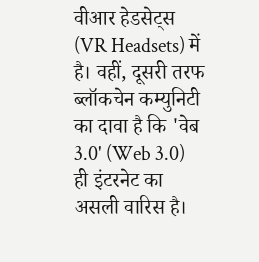वीआर हेडसेट्स (VR Headsets) में है। वहीं, दूसरी तरफ ब्लॉकचेन कम्युनिटी का दावा है कि 'वेब 3.0' (Web 3.0) ही इंटरनेट का असली वारिस है।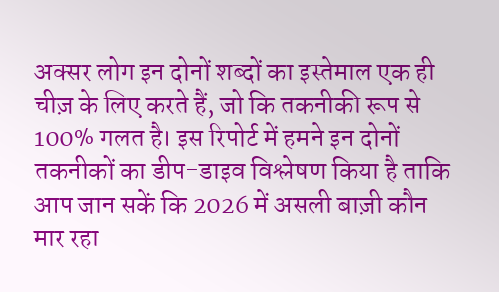अक्सर लोग इन दोनों शब्दों का इस्तेमाल एक ही चीज़ के लिए करते हैं, जो कि तकनीकी रूप से 100% गलत है। इस रिपोर्ट में हमने इन दोनों तकनीकों का डीप-डाइव विश्लेषण किया है ताकि आप जान सकें कि 2026 में असली बाज़ी कौन मार रहा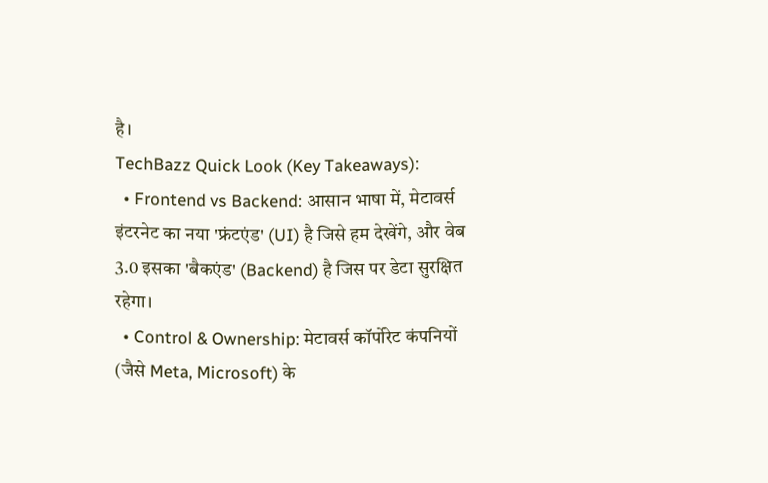है।
TechBazz Quick Look (Key Takeaways):
  • Frontend vs Backend: आसान भाषा में, मेटावर्स इंटरनेट का नया 'फ्रंटएंड' (UI) है जिसे हम देखेंगे, और वेब 3.0 इसका 'बैकएंड' (Backend) है जिस पर डेटा सुरक्षित रहेगा।
  • Control & Ownership: मेटावर्स कॉर्पोरेट कंपनियों (जैसे Meta, Microsoft) के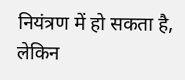नियंत्रण में हो सकता है, लेकिन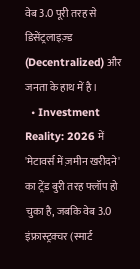वेब 3.0 पूरी तरह से डिसेंट्रलाइज़्ड (Decentralized) और जनता के हाथ में है।
  • Investment Reality: 2026 में 'मेटावर्स में ज़मीन खरीदने' का ट्रेंड बुरी तरह फ्लॉप हो चुका है, जबकि वेब 3.0 इंफ्रास्ट्रक्चर (स्मार्ट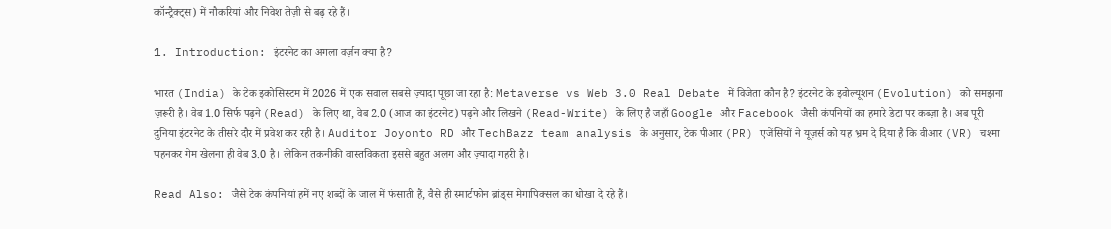कॉन्ट्रैक्ट्स) में नौकरियां और निवेश तेज़ी से बढ़ रहे हैं।

1. Introduction: इंटरनेट का अगला वर्ज़न क्या है?

भारत (India) के टेक इकोसिस्टम में 2026 में एक सवाल सबसे ज़्यादा पूछा जा रहा है: Metaverse vs Web 3.0 Real Debate में विजेता कौन है? इंटरनेट के इवोल्यूशन (Evolution) को समझना ज़रूरी है। वेब 1.0 सिर्फ पढ़ने (Read) के लिए था, वेब 2.0 (आज का इंटरनेट) पढ़ने और लिखने (Read-Write) के लिए है जहाँ Google और Facebook जैसी कंपनियों का हमारे डेटा पर कब्ज़ा है। अब पूरी दुनिया इंटरनेट के तीसरे दौर में प्रवेश कर रही है। Auditor Joyonto RD और TechBazz team analysis के अनुसार, टेक पीआर (PR) एजेंसियों ने यूज़र्स को यह भ्रम दे दिया है कि वीआर (VR) चश्मा पहनकर गेम खेलना ही वेब 3.0 है। लेकिन तकनीकी वास्तविकता इससे बहुत अलग और ज़्यादा गहरी है।

Read Also: जैसे टेक कंपनियां हमें नए शब्दों के जाल में फंसाती हैं, वैसे ही स्मार्टफोन ब्रांड्स मेगापिक्सल का धोखा दे रहे हैं।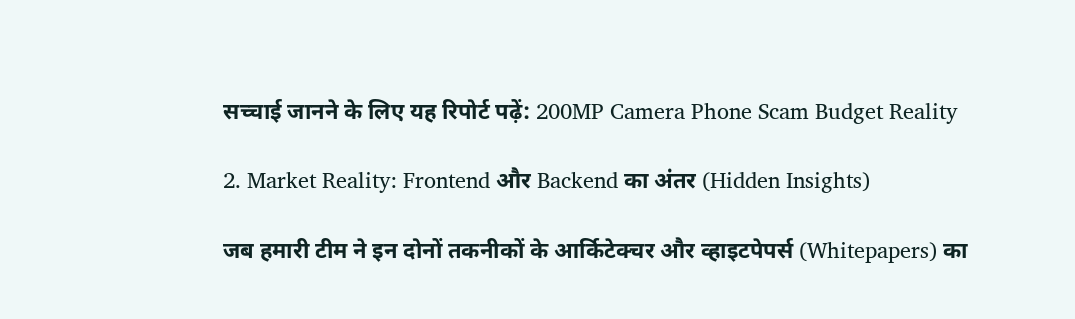सच्चाई जानने के लिए यह रिपोर्ट पढ़ें: 200MP Camera Phone Scam Budget Reality

2. Market Reality: Frontend और Backend का अंतर (Hidden Insights)

जब हमारी टीम ने इन दोनों तकनीकों के आर्किटेक्चर और व्हाइटपेपर्स (Whitepapers) का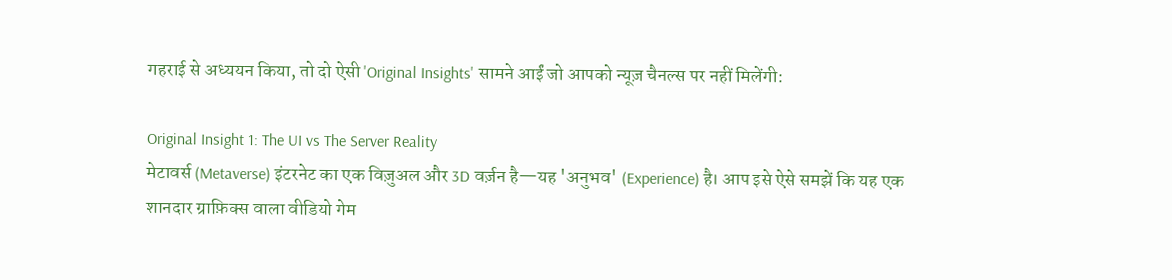गहराई से अध्ययन किया, तो दो ऐसी 'Original Insights' सामने आईं जो आपको न्यूज़ चैनल्स पर नहीं मिलेंगी:

Original Insight 1: The UI vs The Server Reality
मेटावर्स (Metaverse) इंटरनेट का एक विज़ुअल और 3D वर्ज़न है—यह 'अनुभव' (Experience) है। आप इसे ऐसे समझें कि यह एक शानदार ग्राफ़िक्स वाला वीडियो गेम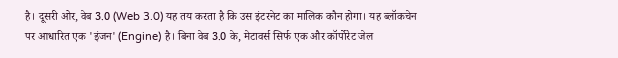है। दूसरी ओर, वेब 3.0 (Web 3.0) यह तय करता है कि उस इंटरनेट का मालिक कौन होगा। यह ब्लॉकचेन पर आधारित एक 'इंजन' (Engine) है। बिना वेब 3.0 के, मेटावर्स सिर्फ एक और कॉर्पोरेट जेल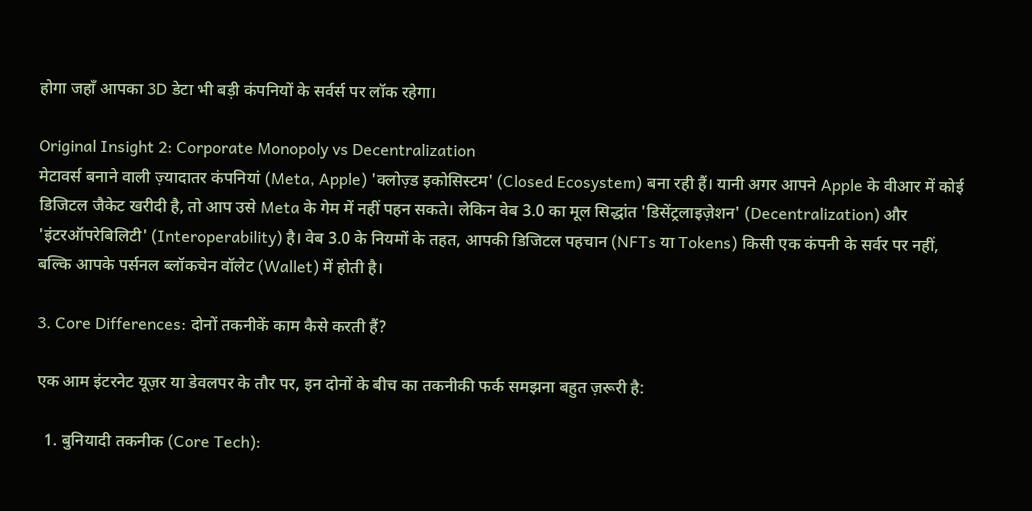होगा जहाँ आपका 3D डेटा भी बड़ी कंपनियों के सर्वर्स पर लॉक रहेगा।

Original Insight 2: Corporate Monopoly vs Decentralization
मेटावर्स बनाने वाली ज़्यादातर कंपनियां (Meta, Apple) 'क्लोज़्ड इकोसिस्टम' (Closed Ecosystem) बना रही हैं। यानी अगर आपने Apple के वीआर में कोई डिजिटल जैकेट खरीदी है, तो आप उसे Meta के गेम में नहीं पहन सकते। लेकिन वेब 3.0 का मूल सिद्धांत 'डिसेंट्रलाइज़ेशन' (Decentralization) और 'इंटरऑपरेबिलिटी' (Interoperability) है। वेब 3.0 के नियमों के तहत, आपकी डिजिटल पहचान (NFTs या Tokens) किसी एक कंपनी के सर्वर पर नहीं, बल्कि आपके पर्सनल ब्लॉकचेन वॉलेट (Wallet) में होती है।

3. Core Differences: दोनों तकनीकें काम कैसे करती हैं?

एक आम इंटरनेट यूज़र या डेवलपर के तौर पर, इन दोनों के बीच का तकनीकी फर्क समझना बहुत ज़रूरी है:

  1. बुनियादी तकनीक (Core Tech):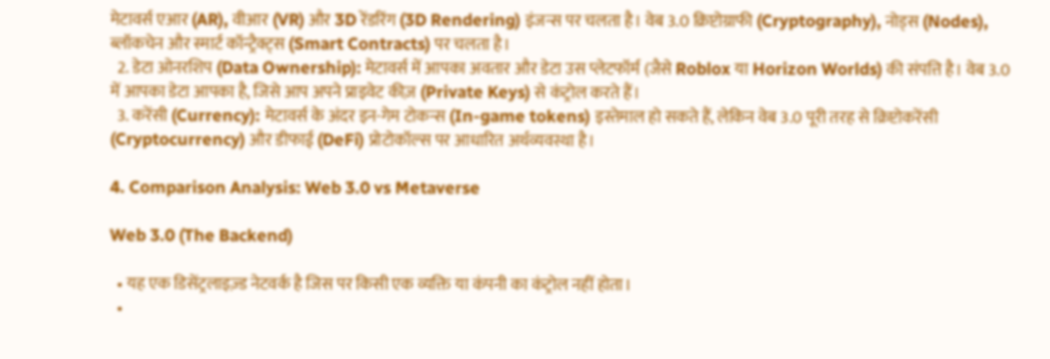मेटावर्स एआर (AR), वीआर (VR) और 3D रेंडरिंग (3D Rendering) इंजन्स पर चलता है। वेब 3.0 क्रिप्टोग्राफी (Cryptography), नोड्स (Nodes), ब्लॉकचेन और स्मार्ट कॉन्ट्रैक्ट्स (Smart Contracts) पर चलता है।
  2. डेटा ओनरशिप (Data Ownership): मेटावर्स में आपका अवतार और डेटा उस प्लेटफॉर्म (जैसे Roblox या Horizon Worlds) की संपत्ति है। वेब 3.0 में आपका डेटा आपका है, जिसे आप अपने प्राइवेट कीज़ (Private Keys) से कंट्रोल करते हैं।
  3. करेंसी (Currency): मेटावर्स के अंदर इन-गेम टोकन्स (In-game tokens) इस्तेमाल हो सकते हैं, लेकिन वेब 3.0 पूरी तरह से क्रिप्टोकरेंसी (Cryptocurrency) और डीफाई (DeFi) प्रोटोकॉल्स पर आधारित अर्थव्यवस्था है।

4. Comparison Analysis: Web 3.0 vs Metaverse

Web 3.0 (The Backend)

  • यह एक डिसेंट्रलाइज़्ड नेटवर्क है जिस पर किसी एक व्यक्ति या कंपनी का कंट्रोल नहीं होता।
  •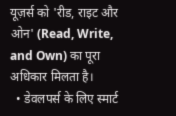यूज़र्स को 'रीड, राइट और ओन' (Read, Write, and Own) का पूरा अधिकार मिलता है।
  • डेवलपर्स के लिए स्मार्ट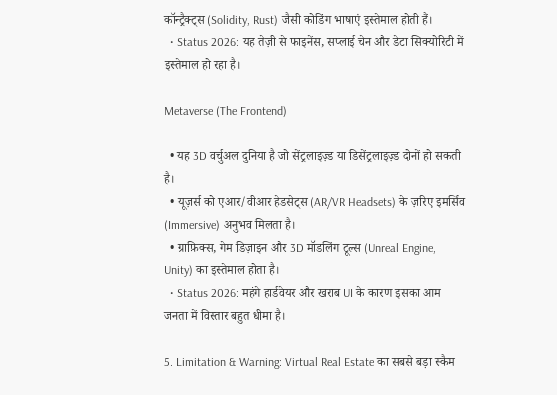कॉन्ट्रैक्ट्स (Solidity, Rust) जैसी कोडिंग भाषाएं इस्तेमाल होती हैं।
  • Status 2026: यह तेज़ी से फाइनेंस, सप्लाई चेन और डेटा सिक्योरिटी में इस्तेमाल हो रहा है।

Metaverse (The Frontend)

  • यह 3D वर्चुअल दुनिया है जो सेंट्रलाइज़्ड या डिसेंट्रलाइज़्ड दोनों हो सकती है।
  • यूज़र्स को एआर/वीआर हेडसेट्स (AR/VR Headsets) के ज़रिए इमर्सिव (Immersive) अनुभव मिलता है।
  • ग्राफ़िक्स, गेम डिज़ाइन और 3D मॉडलिंग टूल्स (Unreal Engine, Unity) का इस्तेमाल होता है।
  • Status 2026: महंगे हार्डवेयर और खराब UI के कारण इसका आम जनता में विस्तार बहुत धीमा है।

5. Limitation & Warning: Virtual Real Estate का सबसे बड़ा स्कैम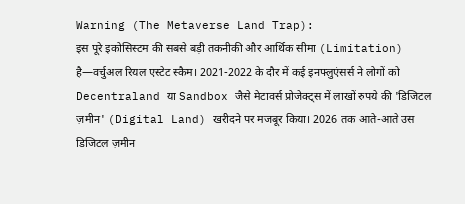Warning (The Metaverse Land Trap):
इस पूरे इकोसिस्टम की सबसे बड़ी तकनीकी और आर्थिक सीमा (Limitation) है—वर्चुअल रियल एस्टेट स्कैम। 2021-2022 के दौर में कई इनफ्लुएंसर्स ने लोगों को Decentraland या Sandbox जैसे मेटावर्स प्रोजेक्ट्स में लाखों रुपये की 'डिजिटल ज़मीन' (Digital Land) खरीदने पर मजबूर किया। 2026 तक आते-आते उस डिजिटल ज़मीन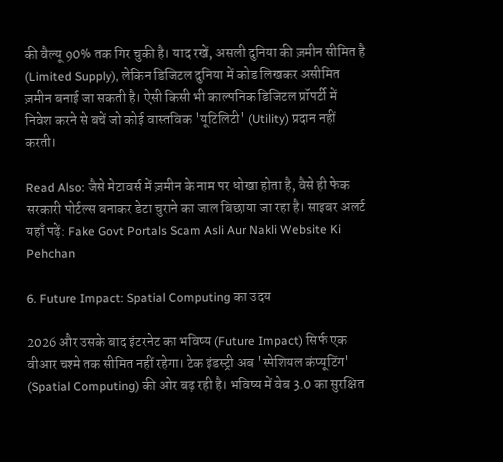की वैल्यू 90% तक गिर चुकी है। याद रखें, असली दुनिया की ज़मीन सीमित है (Limited Supply), लेकिन डिजिटल दुनिया में कोड लिखकर असीमित ज़मीन बनाई जा सकती है। ऐसी किसी भी काल्पनिक डिजिटल प्रॉपर्टी में निवेश करने से बचें जो कोई वास्तविक 'यूटिलिटी' (Utility) प्रदान नहीं करती।

Read Also: जैसे मेटावर्स में ज़मीन के नाम पर धोखा होता है, वैसे ही फेक सरकारी पोर्टल्स बनाकर डेटा चुराने का जाल बिछाया जा रहा है। साइबर अलर्ट यहाँ पढ़ें: Fake Govt Portals Scam Asli Aur Nakli Website Ki Pehchan

6. Future Impact: Spatial Computing का उदय

2026 और उसके बाद इंटरनेट का भविष्य (Future Impact) सिर्फ एक वीआर चश्मे तक सीमित नहीं रहेगा। टेक इंडस्ट्री अब 'स्पेशियल कंप्यूटिंग' (Spatial Computing) की ओर बढ़ रही है। भविष्य में वेब 3.0 का सुरक्षित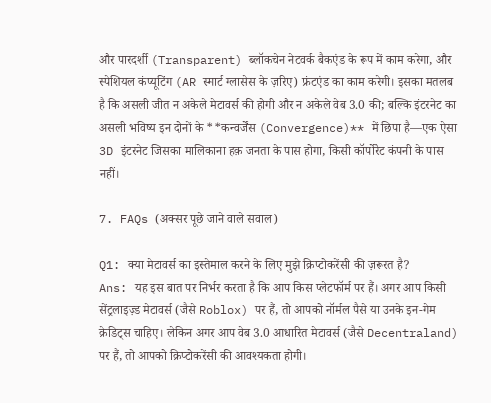और पारदर्शी (Transparent) ब्लॉकचेन नेटवर्क बैकएंड के रूप में काम करेगा, और स्पेशियल कंप्यूटिंग (AR स्मार्ट ग्लासेस के ज़रिए) फ्रंटएंड का काम करेगी। इसका मतलब है कि असली जीत न अकेले मेटावर्स की होगी और न अकेले वेब 3.0 की; बल्कि इंटरनेट का असली भविष्य इन दोनों के **कन्वर्जेंस (Convergence)** में छिपा है—एक ऐसा 3D इंटरनेट जिसका मालिकाना हक़ जनता के पास होगा, किसी कॉर्पोरेट कंपनी के पास नहीं।

7. FAQs (अक्सर पूछे जाने वाले सवाल)

Q1: क्या मेटावर्स का इस्तेमाल करने के लिए मुझे क्रिप्टोकरेंसी की ज़रूरत है?
Ans: यह इस बात पर निर्भर करता है कि आप किस प्लेटफॉर्म पर हैं। अगर आप किसी सेंट्रलाइज़्ड मेटावर्स (जैसे Roblox) पर हैं, तो आपको नॉर्मल पैसे या उनके इन-गेम क्रेडिट्स चाहिए। लेकिन अगर आप वेब 3.0 आधारित मेटावर्स (जैसे Decentraland) पर हैं, तो आपको क्रिप्टोकरेंसी की आवश्यकता होगी।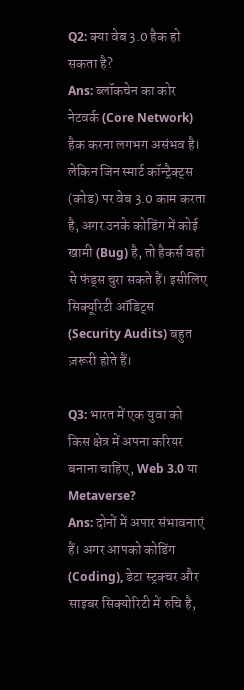Q2: क्या वेब 3.0 हैक हो सकता है?
Ans: ब्लॉकचेन का कोर नेटवर्क (Core Network) हैक करना लगभग असंभव है। लेकिन जिन स्मार्ट कॉन्ट्रैक्ट्स (कोड) पर वेब 3.0 काम करता है, अगर उनके कोडिंग में कोई खामी (Bug) है, तो हैकर्स वहां से फंड्स चुरा सकते हैं। इसीलिए सिक्यूरिटी ऑडिट्स (Security Audits) बहुत ज़रूरी होते हैं।

Q3: भारत में एक युवा को किस क्षेत्र में अपना करियर बनाना चाहिए, Web 3.0 या Metaverse?
Ans: दोनों में अपार संभावनाएं हैं। अगर आपको कोडिंग (Coding), डेटा स्ट्रक्चर और साइबर सिक्योरिटी में रुचि है,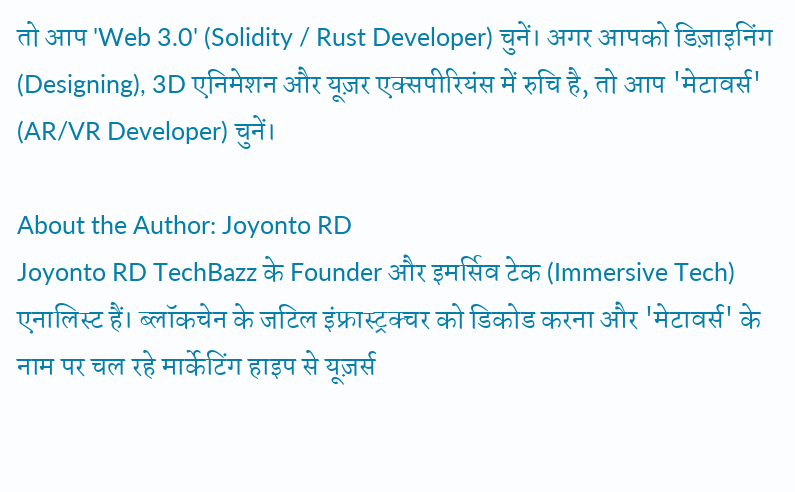तो आप 'Web 3.0' (Solidity / Rust Developer) चुनें। अगर आपको डिज़ाइनिंग (Designing), 3D एनिमेशन और यूज़र एक्सपीरियंस में रुचि है, तो आप 'मेटावर्स' (AR/VR Developer) चुनें।

About the Author: Joyonto RD
Joyonto RD TechBazz के Founder और इमर्सिव टेक (Immersive Tech) एनालिस्ट हैं। ब्लॉकचेन के जटिल इंफ्रास्ट्रक्चर को डिकोड करना और 'मेटावर्स' के नाम पर चल रहे मार्केटिंग हाइप से यूज़र्स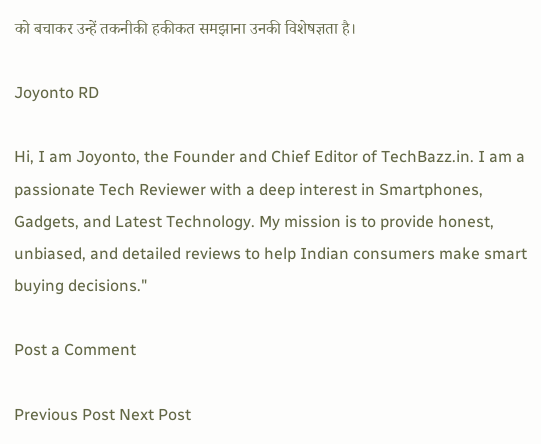को बचाकर उन्हें तकनीकी हकीकत समझाना उनकी विशेषज्ञता है।

Joyonto RD

Hi, I am Joyonto, the Founder and Chief Editor of TechBazz.in. I am a passionate Tech Reviewer with a deep interest in Smartphones, Gadgets, and Latest Technology. My mission is to provide honest, unbiased, and detailed reviews to help Indian consumers make smart buying decisions."

Post a Comment

Previous Post Next Post